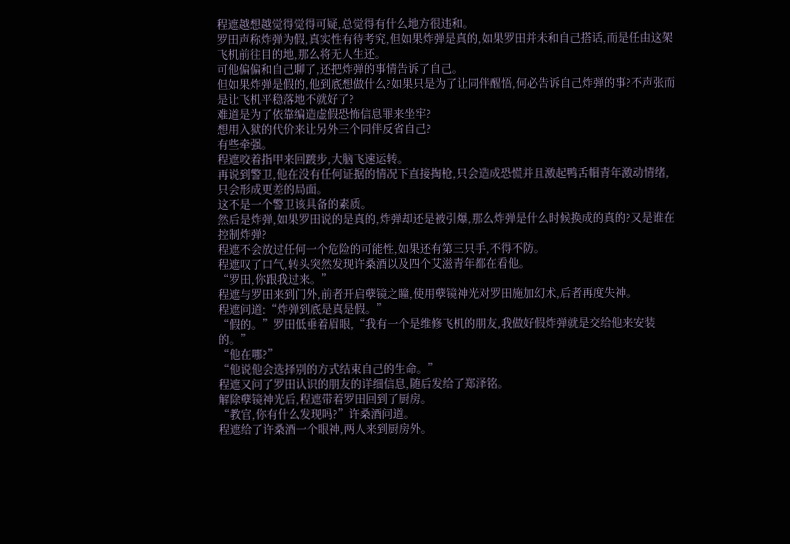程遮越想越觉得觉得可疑,总觉得有什么地方很违和。
罗田声称炸弹为假,真实性有待考究,但如果炸弹是真的,如果罗田并未和自己搭话,而是任由这架飞机前往目的地,那么将无人生还。
可他偏偏和自己聊了,还把炸弹的事情告诉了自己。
但如果炸弹是假的,他到底想做什么?如果只是为了让同伴醒悟,何必告诉自己炸弹的事?不声张而是让飞机平稳落地不就好了?
难道是为了依靠编造虚假恐怖信息罪来坐牢?
想用入狱的代价来让另外三个同伴反省自己?
有些牵强。
程遮咬着指甲来回踱步,大脑飞速运转。
再说到警卫,他在没有任何证据的情况下直接掏枪,只会造成恐慌并且激起鸭舌帽青年激动情绪,只会形成更差的局面。
这不是一个警卫该具备的素质。
然后是炸弹,如果罗田说的是真的,炸弹却还是被引爆,那么炸弹是什么时候换成的真的?又是谁在控制炸弹?
程遮不会放过任何一个危险的可能性,如果还有第三只手,不得不防。
程遮叹了口气,转头突然发现许桑酒以及四个艾滋青年都在看他。
“罗田,你跟我过来。”
程遮与罗田来到门外,前者开启孽镜之瞳,使用孽镜神光对罗田施加幻术,后者再度失神。
程遮问道:“炸弹到底是真是假。”
“假的。”罗田低垂着眉眼,“我有一个是维修飞机的朋友,我做好假炸弹就是交给他来安装的。”
“他在哪?”
“他说他会选择别的方式结束自己的生命。”
程遮又问了罗田认识的朋友的详细信息,随后发给了郑泽铭。
解除孽镜神光后,程遮带着罗田回到了厨房。
“教官,你有什么发现吗?”许桑酒问道。
程遮给了许桑酒一个眼神,两人来到厨房外。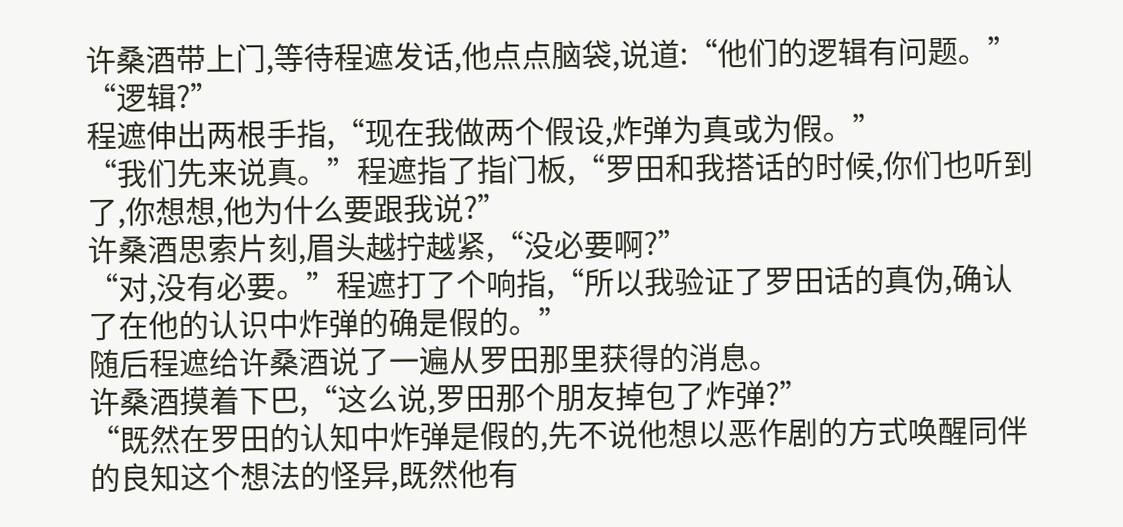许桑酒带上门,等待程遮发话,他点点脑袋,说道:“他们的逻辑有问题。”
“逻辑?”
程遮伸出两根手指,“现在我做两个假设,炸弹为真或为假。”
“我们先来说真。”程遮指了指门板,“罗田和我搭话的时候,你们也听到了,你想想,他为什么要跟我说?”
许桑酒思索片刻,眉头越拧越紧,“没必要啊?”
“对,没有必要。”程遮打了个响指,“所以我验证了罗田话的真伪,确认了在他的认识中炸弹的确是假的。”
随后程遮给许桑酒说了一遍从罗田那里获得的消息。
许桑酒摸着下巴,“这么说,罗田那个朋友掉包了炸弹?”
“既然在罗田的认知中炸弹是假的,先不说他想以恶作剧的方式唤醒同伴的良知这个想法的怪异,既然他有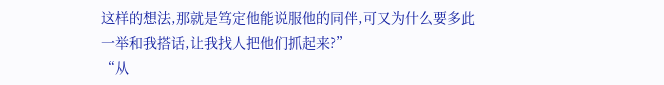这样的想法,那就是笃定他能说服他的同伴,可又为什么要多此一举和我搭话,让我找人把他们抓起来?”
“从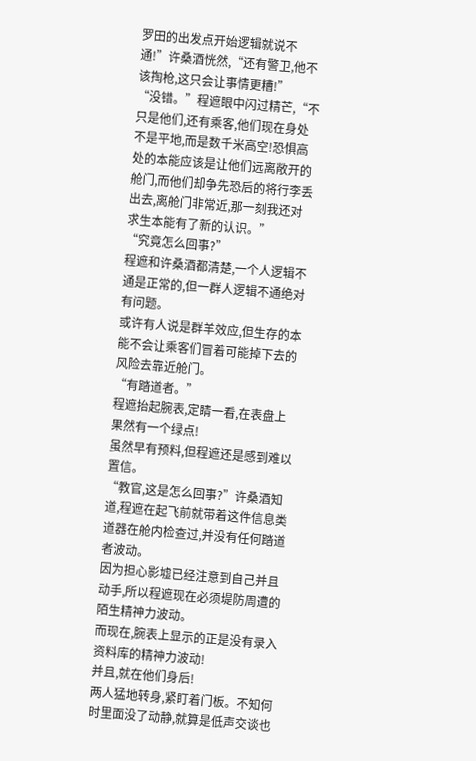罗田的出发点开始逻辑就说不通!”许桑酒恍然,“还有警卫,他不该掏枪,这只会让事情更糟!”
“没错。”程遮眼中闪过精芒,“不只是他们,还有乘客,他们现在身处不是平地,而是数千米高空!恐惧高处的本能应该是让他们远离敞开的舱门,而他们却争先恐后的将行李丢出去,离舱门非常近,那一刻我还对求生本能有了新的认识。”
“究竟怎么回事?”
程遮和许桑酒都清楚,一个人逻辑不通是正常的,但一群人逻辑不通绝对有问题。
或许有人说是群羊效应,但生存的本能不会让乘客们冒着可能掉下去的风险去靠近舱门。
“有踏道者。”
程遮抬起腕表,定睛一看,在表盘上果然有一个绿点!
虽然早有预料,但程遮还是感到难以置信。
“教官,这是怎么回事?”许桑酒知道,程遮在起飞前就带着这件信息类道器在舱内检查过,并没有任何踏道者波动。
因为担心影墟已经注意到自己并且动手,所以程遮现在必须堤防周遭的陌生精神力波动。
而现在,腕表上显示的正是没有录入资料库的精神力波动!
并且,就在他们身后!
两人猛地转身,紧盯着门板。不知何时里面没了动静,就算是低声交谈也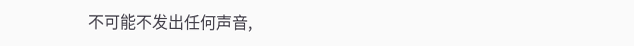不可能不发出任何声音,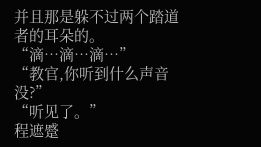并且那是躲不过两个踏道者的耳朵的。
“滴…滴…滴…”
“教官,你听到什么声音没?”
“听见了。”
程遮蹙